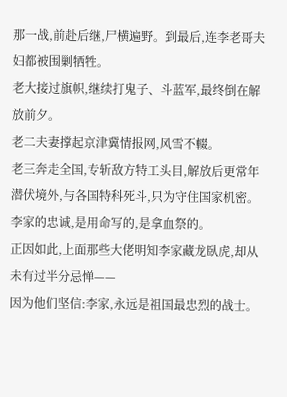那一战,前赴后继,尸横遍野。到最后,连李老哥夫妇都被围剿牺牲。
老大接过旗帜,继续打鬼子、斗蓝军,最终倒在解放前夕。
老二夫妻撑起京津冀情报网,风雪不輟。
老三奔走全国,专斩敌方特工头目,解放后更常年潜伏境外,与各国特科死斗,只为守住国家机密。
李家的忠诚,是用命写的,是拿血祭的。
正因如此,上面那些大佬明知李家藏龙臥虎,却从未有过半分忌惮——
因为他们坚信:李家,永远是祖国最忠烈的战士。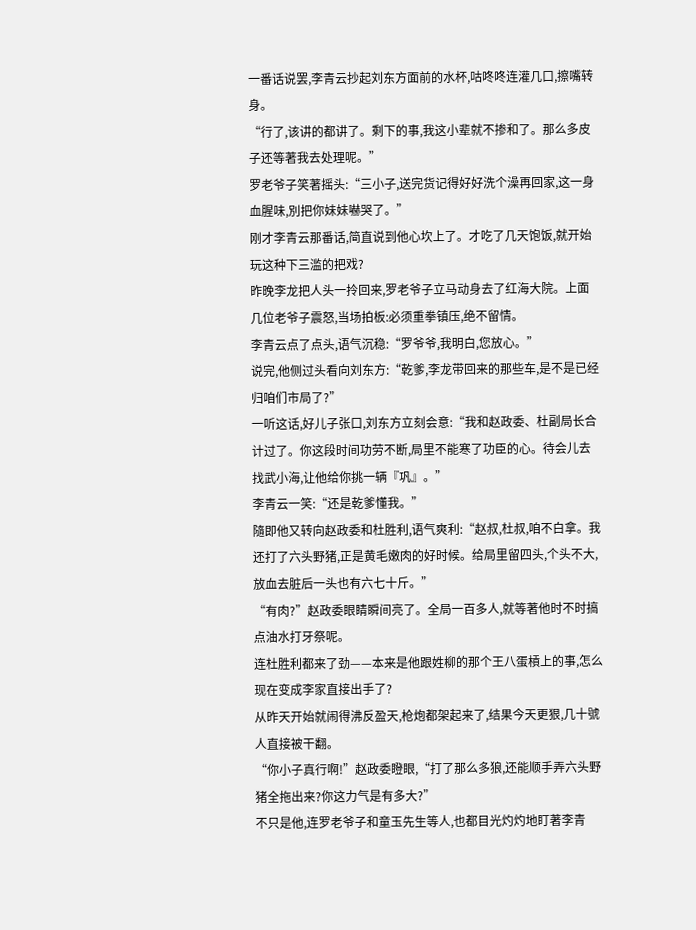一番话说罢,李青云抄起刘东方面前的水杯,咕咚咚连灌几口,擦嘴转身。
“行了,该讲的都讲了。剩下的事,我这小辈就不掺和了。那么多皮子还等著我去处理呢。”
罗老爷子笑著摇头:“三小子,送完货记得好好洗个澡再回家,这一身血腥味,別把你妹妹嚇哭了。”
刚才李青云那番话,简直说到他心坎上了。才吃了几天饱饭,就开始玩这种下三滥的把戏?
昨晚李龙把人头一拎回来,罗老爷子立马动身去了红海大院。上面几位老爷子震怒,当场拍板:必须重拳镇压,绝不留情。
李青云点了点头,语气沉稳:“罗爷爷,我明白,您放心。”
说完,他侧过头看向刘东方:“乾爹,李龙带回来的那些车,是不是已经归咱们市局了?”
一听这话,好儿子张口,刘东方立刻会意:“我和赵政委、杜副局长合计过了。你这段时间功劳不断,局里不能寒了功臣的心。待会儿去找武小海,让他给你挑一辆『巩』。”
李青云一笑:“还是乾爹懂我。”
隨即他又转向赵政委和杜胜利,语气爽利:“赵叔,杜叔,咱不白拿。我还打了六头野猪,正是黄毛嫩肉的好时候。给局里留四头,个头不大,放血去脏后一头也有六七十斤。”
“有肉?”赵政委眼睛瞬间亮了。全局一百多人,就等著他时不时搞点油水打牙祭呢。
连杜胜利都来了劲——本来是他跟姓柳的那个王八蛋槓上的事,怎么现在变成李家直接出手了?
从昨天开始就闹得沸反盈天,枪炮都架起来了,结果今天更狠,几十號人直接被干翻。
“你小子真行啊!”赵政委瞪眼,“打了那么多狼,还能顺手弄六头野猪全拖出来?你这力气是有多大?”
不只是他,连罗老爷子和童玉先生等人,也都目光灼灼地盯著李青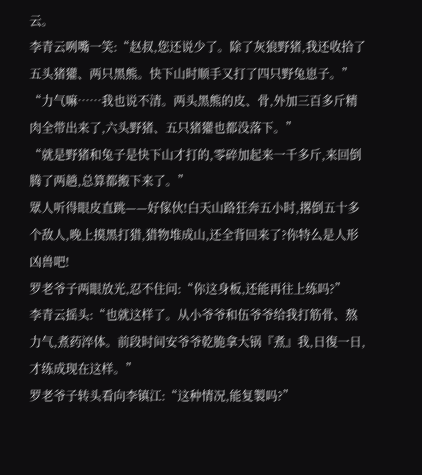云。
李青云咧嘴一笑:“赵叔,您还说少了。除了灰狼野猪,我还收拾了五头猪獾、两只黑熊。快下山时顺手又打了四只野兔崽子。”
“力气嘛……我也说不清。两头黑熊的皮、骨,外加三百多斤精肉全带出来了,六头野猪、五只猪獾也都没落下。”
“就是野猪和兔子是快下山才打的,零碎加起来一千多斤,来回倒腾了两趟,总算都搬下来了。”
眾人听得眼皮直跳——好傢伙!白天山路狂奔五小时,撂倒五十多个敌人,晚上摸黑打猎,猎物堆成山,还全背回来了?你特么是人形凶兽吧!
罗老爷子两眼放光,忍不住问:“你这身板,还能再往上练吗?”
李青云摇头:“也就这样了。从小爷爷和伍爷爷给我打筋骨、熬力气,煮药淬体。前段时间安爷爷乾脆拿大锅『煮』我,日復一日,才练成现在这样。”
罗老爷子转头看向李镇江:“这种情况,能复製吗?”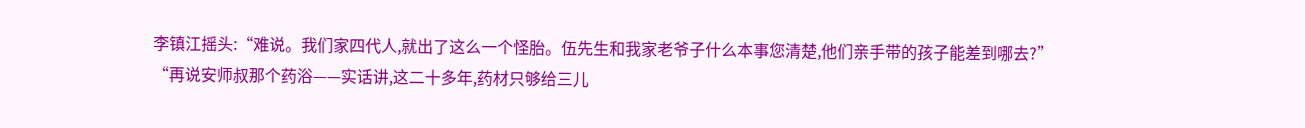李镇江摇头:“难说。我们家四代人,就出了这么一个怪胎。伍先生和我家老爷子什么本事您清楚,他们亲手带的孩子能差到哪去?”
“再说安师叔那个药浴——实话讲,这二十多年,药材只够给三儿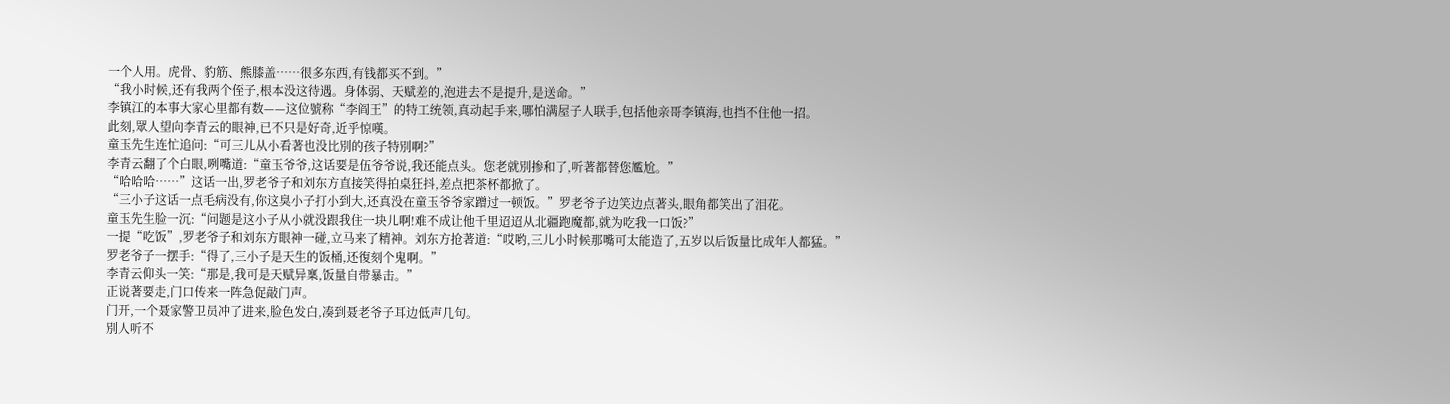一个人用。虎骨、豹筋、熊膝盖……很多东西,有钱都买不到。”
“我小时候,还有我两个侄子,根本没这待遇。身体弱、天赋差的,泡进去不是提升,是送命。”
李镇江的本事大家心里都有数——这位號称“李阎王”的特工统领,真动起手来,哪怕满屋子人联手,包括他亲哥李镇海,也挡不住他一招。
此刻,眾人望向李青云的眼神,已不只是好奇,近乎惊嘆。
童玉先生连忙追问:“可三儿从小看著也没比別的孩子特別啊?”
李青云翻了个白眼,咧嘴道:“童玉爷爷,这话要是伍爷爷说,我还能点头。您老就別掺和了,听著都替您尷尬。”
“哈哈哈……”这话一出,罗老爷子和刘东方直接笑得拍桌狂抖,差点把茶杯都掀了。
“三小子这话一点毛病没有,你这臭小子打小到大,还真没在童玉爷爷家蹭过一顿饭。”罗老爷子边笑边点著头,眼角都笑出了泪花。
童玉先生脸一沉:“问题是这小子从小就没跟我住一块儿啊!难不成让他千里迢迢从北疆跑魔都,就为吃我一口饭?”
一提“吃饭”,罗老爷子和刘东方眼神一碰,立马来了精神。刘东方抢著道:“哎哟,三儿小时候那嘴可太能造了,五岁以后饭量比成年人都猛。”
罗老爷子一摆手:“得了,三小子是天生的饭桶,还復刻个鬼啊。”
李青云仰头一笑:“那是,我可是天赋异稟,饭量自带暴击。”
正说著要走,门口传来一阵急促敲门声。
门开,一个聂家警卫员冲了进来,脸色发白,凑到聂老爷子耳边低声几句。
別人听不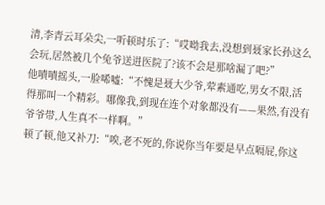清,李青云耳朵尖,一听顿时乐了:“哎呦我去,没想到聂家长孙这么会玩,居然被几个兔爷送进医院了?该不会是那啥漏了吧?”
他嘖嘖摇头,一脸唏嘘:“不愧是聂大少爷,荤素通吃,男女不限,活得那叫一个精彩。哪像我,到现在连个对象都没有——果然,有没有爷爷带,人生真不一样啊。”
顿了顿,他又补刀:“唉,老不死的,你说你当年要是早点嗝屁,你这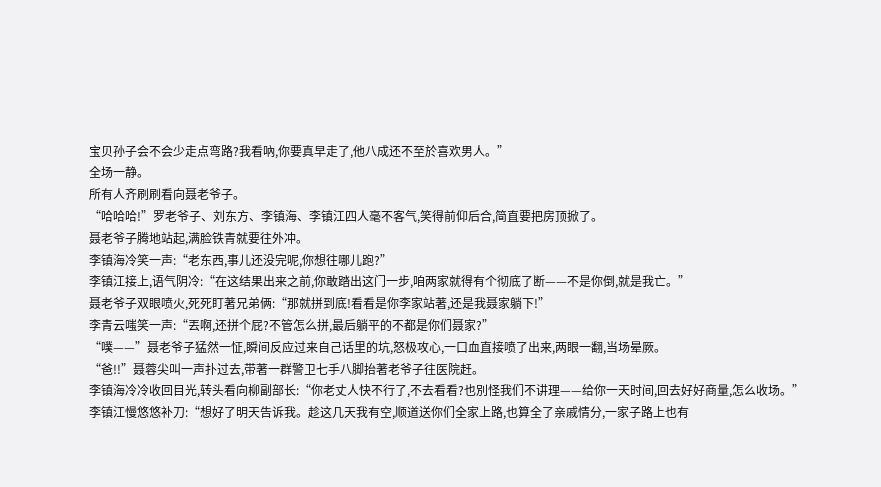宝贝孙子会不会少走点弯路?我看吶,你要真早走了,他八成还不至於喜欢男人。”
全场一静。
所有人齐刷刷看向聂老爷子。
“哈哈哈!”罗老爷子、刘东方、李镇海、李镇江四人毫不客气,笑得前仰后合,简直要把房顶掀了。
聂老爷子腾地站起,满脸铁青就要往外冲。
李镇海冷笑一声:“老东西,事儿还没完呢,你想往哪儿跑?”
李镇江接上,语气阴冷:“在这结果出来之前,你敢踏出这门一步,咱两家就得有个彻底了断——不是你倒,就是我亡。”
聂老爷子双眼喷火,死死盯著兄弟俩:“那就拼到底!看看是你李家站著,还是我聂家躺下!”
李青云嗤笑一声:“丟啊,还拼个屁?不管怎么拼,最后躺平的不都是你们聂家?”
“噗——”聂老爷子猛然一怔,瞬间反应过来自己话里的坑,怒极攻心,一口血直接喷了出来,两眼一翻,当场晕厥。
“爸!!”聂蓉尖叫一声扑过去,带著一群警卫七手八脚抬著老爷子往医院赶。
李镇海冷冷收回目光,转头看向柳副部长:“你老丈人快不行了,不去看看?也別怪我们不讲理——给你一天时间,回去好好商量,怎么收场。”
李镇江慢悠悠补刀:“想好了明天告诉我。趁这几天我有空,顺道送你们全家上路,也算全了亲戚情分,一家子路上也有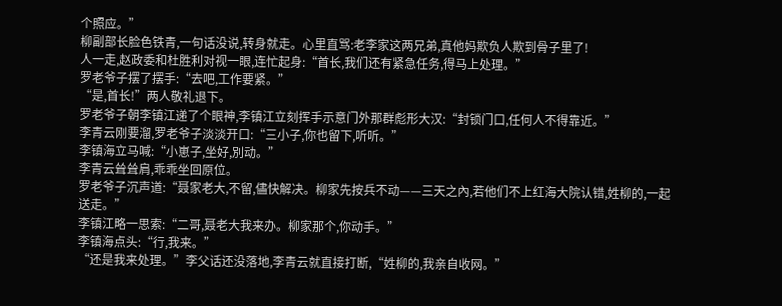个照应。”
柳副部长脸色铁青,一句话没说,转身就走。心里直骂:老李家这两兄弟,真他妈欺负人欺到骨子里了!
人一走,赵政委和杜胜利对视一眼,连忙起身:“首长,我们还有紧急任务,得马上处理。”
罗老爷子摆了摆手:“去吧,工作要紧。”
“是,首长!”两人敬礼退下。
罗老爷子朝李镇江递了个眼神,李镇江立刻挥手示意门外那群彪形大汉:“封锁门口,任何人不得靠近。”
李青云刚要溜,罗老爷子淡淡开口:“三小子,你也留下,听听。”
李镇海立马喊:“小崽子,坐好,別动。”
李青云耸耸肩,乖乖坐回原位。
罗老爷子沉声道:“聂家老大,不留,儘快解决。柳家先按兵不动——三天之內,若他们不上红海大院认错,姓柳的,一起送走。”
李镇江略一思索:“二哥,聂老大我来办。柳家那个,你动手。”
李镇海点头:“行,我来。”
“还是我来处理。”李父话还没落地,李青云就直接打断,“姓柳的,我亲自收网。”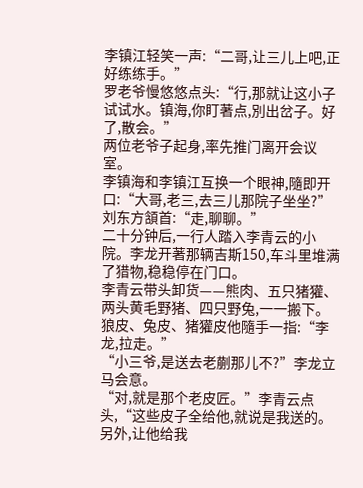李镇江轻笑一声:“二哥,让三儿上吧,正好练练手。”
罗老爷慢悠悠点头:“行,那就让这小子试试水。镇海,你盯著点,別出岔子。好了,散会。”
两位老爷子起身,率先推门离开会议室。
李镇海和李镇江互换一个眼神,隨即开口:“大哥,老三,去三儿那院子坐坐?”
刘东方頷首:“走,聊聊。”
二十分钟后,一行人踏入李青云的小院。李龙开著那辆吉斯150,车斗里堆满了猎物,稳稳停在门口。
李青云带头卸货——熊肉、五只猪獾、两头黄毛野猪、四只野兔,一一搬下。狼皮、兔皮、猪獾皮他隨手一指:“李龙,拉走。”
“小三爷,是送去老蒯那儿不?”李龙立马会意。
“对,就是那个老皮匠。”李青云点头,“这些皮子全给他,就说是我送的。另外,让他给我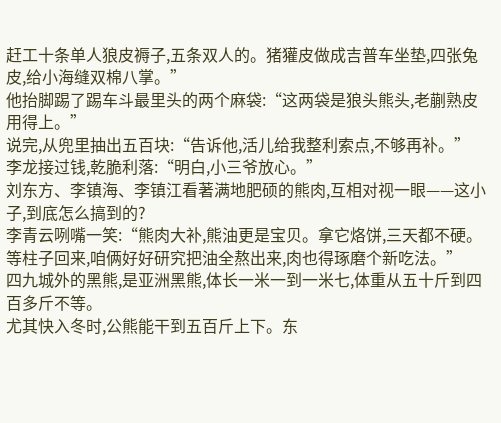赶工十条单人狼皮褥子,五条双人的。猪獾皮做成吉普车坐垫,四张兔皮,给小海缝双棉八掌。”
他抬脚踢了踢车斗最里头的两个麻袋:“这两袋是狼头熊头,老蒯熟皮用得上。”
说完,从兜里抽出五百块:“告诉他,活儿给我整利索点,不够再补。”
李龙接过钱,乾脆利落:“明白,小三爷放心。”
刘东方、李镇海、李镇江看著满地肥硕的熊肉,互相对视一眼——这小子,到底怎么搞到的?
李青云咧嘴一笑:“熊肉大补,熊油更是宝贝。拿它烙饼,三天都不硬。等柱子回来,咱俩好好研究把油全熬出来,肉也得琢磨个新吃法。”
四九城外的黑熊,是亚洲黑熊,体长一米一到一米七,体重从五十斤到四百多斤不等。
尤其快入冬时,公熊能干到五百斤上下。东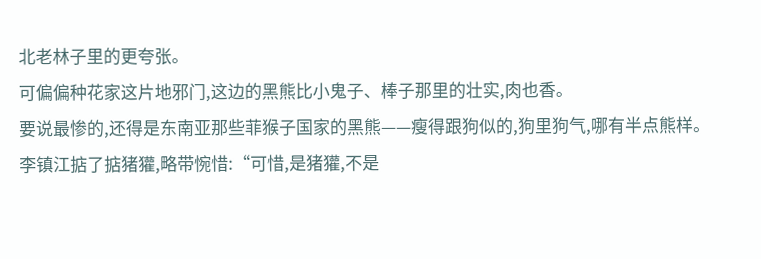北老林子里的更夸张。
可偏偏种花家这片地邪门,这边的黑熊比小鬼子、棒子那里的壮实,肉也香。
要说最惨的,还得是东南亚那些菲猴子国家的黑熊——瘦得跟狗似的,狗里狗气,哪有半点熊样。
李镇江掂了掂猪獾,略带惋惜:“可惜,是猪獾,不是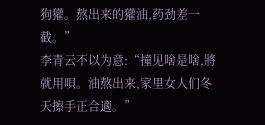狗獾。熬出来的獾油,药劲差一截。”
李青云不以为意:“撞见啥是啥,將就用唄。油熬出来,家里女人们冬天擦手正合適。”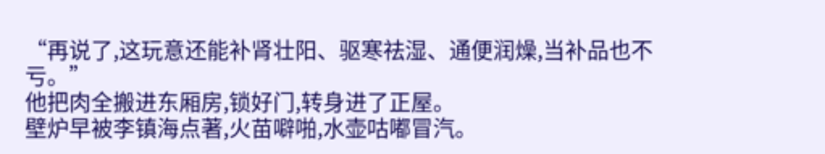“再说了,这玩意还能补肾壮阳、驱寒祛湿、通便润燥,当补品也不亏。”
他把肉全搬进东厢房,锁好门,转身进了正屋。
壁炉早被李镇海点著,火苗噼啪,水壶咕嘟冒汽。